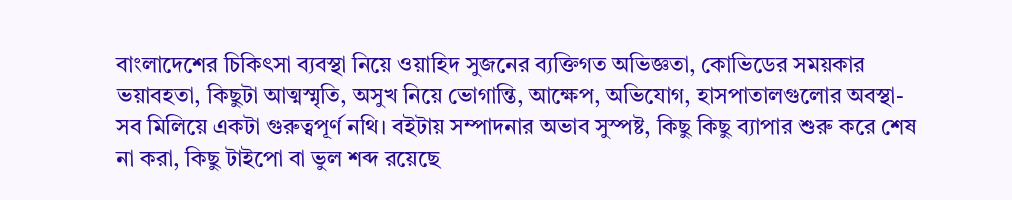বাংলাদেশের চিকিৎসা ব্যবস্থা নিয়ে ওয়াহিদ সুজনের ব্যক্তিগত অভিজ্ঞতা, কোভিডের সময়কার ভয়াবহতা, কিছুটা আত্মস্মৃতি, অসুখ নিয়ে ভোগান্তি, আক্ষেপ, অভিযোগ, হাসপাতালগুলোর অবস্থা- সব মিলিয়ে একটা গুরুত্বপূর্ণ নথি। বইটায় সম্পাদনার অভাব সুস্পষ্ট, কিছু কিছু ব্যাপার শুরু করে শেষ না করা, কিছু টাইপো বা ভুল শব্দ রয়েছে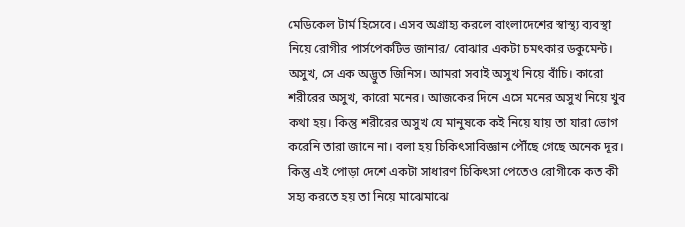মেডিকেল টার্ম হিসেবে। এসব অগ্রাহ্য করলে বাংলাদেশের স্বাস্থ্য ব্যবস্থা নিয়ে রোগীর পার্সপেকটিভ জানার/ বোঝার একটা চমৎকার ডকুমেন্ট।
অসুখ, সে এক অদ্ভুত জিনিস। আমরা সবাই অসুখ নিয়ে বাঁচি। কারো শরীরের অসুখ, কারো মনের। আজকের দিনে এসে মনের অসুখ নিয়ে খুব কথা হয়। কিন্তু শরীরের অসুখ যে মানুষকে কই নিয়ে যায় তা যারা ভোগ করেনি তারা জানে না। বলা হয় চিকিৎসাবিজ্ঞান পৌঁছে গেছে অনেক দূর। কিন্তু এই পোড়া দেশে একটা সাধারণ চিকিৎসা পেতেও রোগীকে কত কী সহ্য করতে হয় তা নিয়ে মাঝেমাঝে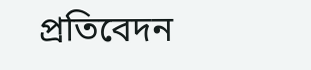প্রতিবেদন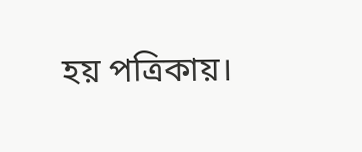হয় পত্রিকায়।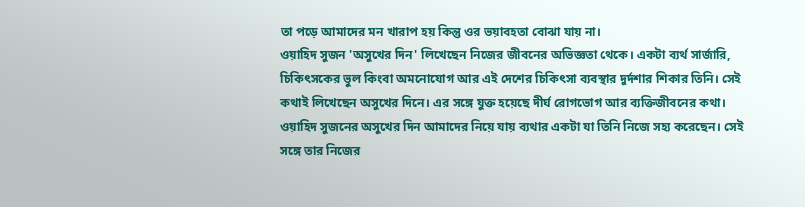তা পড়ে আমাদের মন খারাপ হয় কিন্তু ওর ভয়াবহতা বোঝা যায় না।
ওয়াহিদ সুজন 'অসুখের দিন' লিখেছেন নিজের জীবনের অভিজ্ঞতা থেকে। একটা ব্যর্থ সার্জারি, চিকিৎসকের ভুল কিংবা অমনোযোগ আর এই দেশের চিকিৎসা ব্যবস্থার দুর্দশার শিকার তিনি। সেই কথাই লিখেছেন অসুখের দিনে। এর সঙ্গে যুক্ত হয়েছে দীর্ঘ রোগভোগ আর ব্যক্তিজীবনের কথা।
ওয়াহিদ সুজনের অসুখের দিন আমাদের নিয়ে যায় ব্যথার একটা যা তিনি নিজে সহ্য করেছেন। সেই সঙ্গে তার নিজের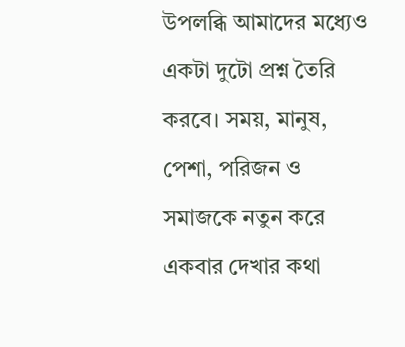উপলব্ধি আমাদের মধ্যেও একটা দুটো প্রশ্ন তৈরি করবে। সময়, মানুষ, পেশা, পরিজন ও সমাজকে নতুন করে একবার দেখার কথা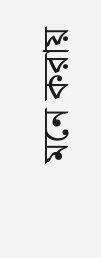মনে করায়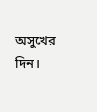অসুখের দিন।